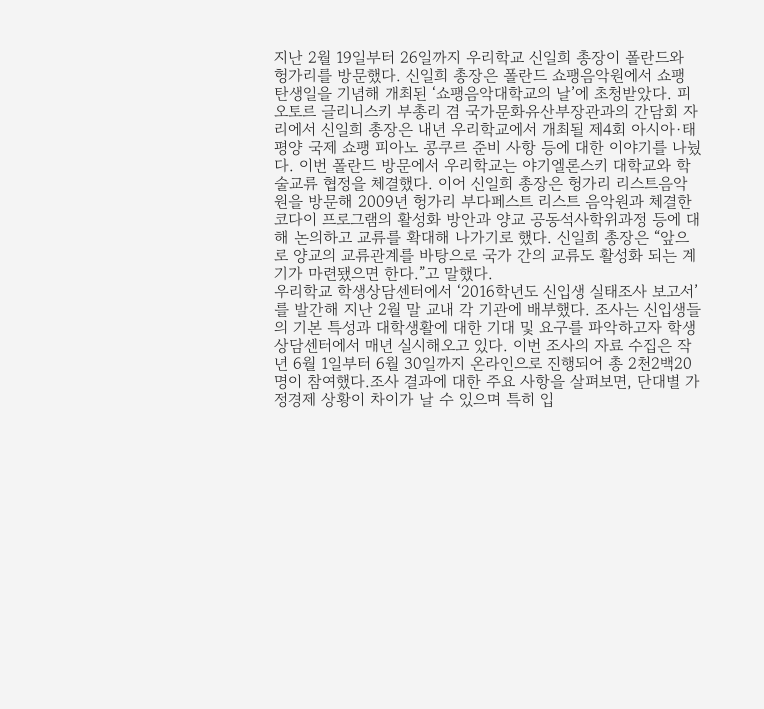지난 2월 19일부터 26일까지 우리학교 신일희 총장이 폴란드와 헝가리를 방문했다. 신일희 총장은 폴란드 쇼팽음악원에서 쇼팽 탄생일을 기념해 개최된 ‘쇼팽음악대학교의 날’에 초청받았다. 피오토르 글리니스키 부총리 겸 국가문화유산부장관과의 간담회 자리에서 신일희 총장은 내년 우리학교에서 개최될 제4회 아시아·태평양 국제 쇼팽 피아노 콩쿠르 준비 사항 등에 대한 이야기를 나눴다. 이번 폴란드 방문에서 우리학교는 야기엘론스키 대학교와 학술교류 협정을 체결했다. 이어 신일희 총장은 헝가리 리스트음악원을 방문해 2009년 헝가리 부다페스트 리스트 음악원과 체결한 코다이 프로그램의 활성화 방안과 양교 공동석사학위과정 등에 대해 논의하고 교류를 확대해 나가기로 했다. 신일희 총장은 “앞으로 양교의 교류관계를 바탕으로 국가 간의 교류도 활성화 되는 계기가 마련됐으면 한다.”고 말했다.
우리학교 학생상담센터에서 ‘2016학년도 신입생 실태조사 보고서’를 발간해 지난 2월 말 교내 각 기관에 배부했다. 조사는 신입생들의 기본 특성과 대학생활에 대한 기대 및 요구를 파악하고자 학생상담센터에서 매년 실시해오고 있다. 이번 조사의 자료 수집은 작년 6월 1일부터 6월 30일까지 온라인으로 진행되어 총 2천2백20명이 참여했다.조사 결과에 대한 주요 사항을 살펴보면, 단대별 가정경제 상황이 차이가 날 수 있으며 특히 입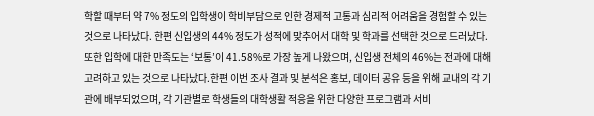학할 때부터 약 7% 정도의 입학생이 학비부담으로 인한 경제적 고통과 심리적 어려움을 경험할 수 있는 것으로 나타났다. 한편 신입생의 44% 정도가 성적에 맞추어서 대학 및 학과를 선택한 것으로 드러났다. 또한 입학에 대한 만족도는 ‘보통’이 41.58%로 가장 높게 나왔으며, 신입생 전체의 46%는 전과에 대해 고려하고 있는 것으로 나타났다.한편 이번 조사 결과 및 분석은 홍보, 데이터 공유 등을 위해 교내의 각 기관에 배부되었으며, 각 기관별로 학생들의 대학생활 적응을 위한 다양한 프로그램과 서비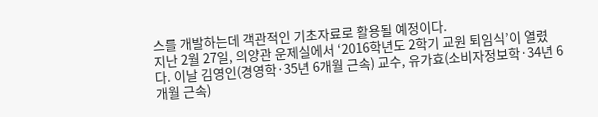스를 개발하는데 객관적인 기초자료로 활용될 예정이다.
지난 2월 27일, 의양관 운제실에서 ‘2016학년도 2학기 교원 퇴임식’이 열렸다. 이날 김영인(경영학·35년 6개월 근속) 교수, 유가효(소비자정보학·34년 6개월 근속)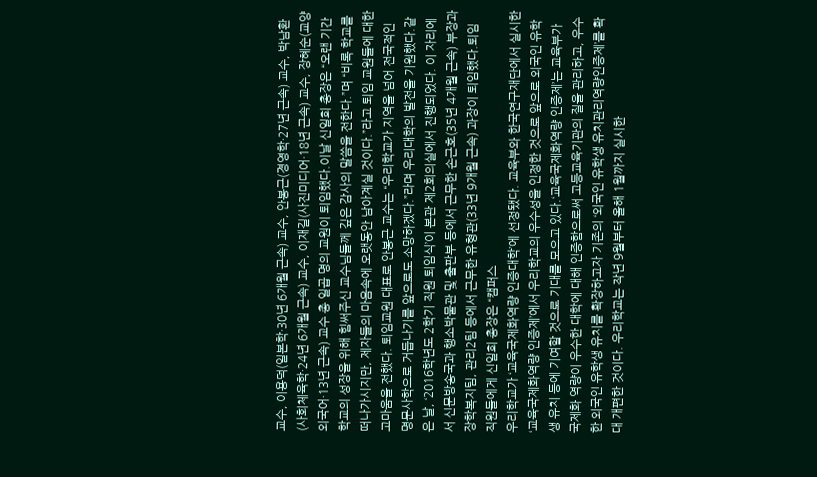교수, 이용덕(일본학·30년 6개월 근속) 교수, 안봉근(경영학·27년 근속) 교수, 박남환(사회체육학·24년 6개월 근속) 교수, 이재길(사진미디어·18년 근속) 교수, 장혜순(교양외국어·13년 근속) 교수 총 일곱 명의 교원이 퇴임했다.이날 신일희 총장은 “오랜 기간 학교의 성장을 위해 힘써주신 교수님들께 깊은 감사의 말씀을 전한다.”며 “비록 학교를 떠나가시지만, 제자들의 마음속에 오랫동안 남아계실 것이다.”라고 퇴임 교원들에 대한 고마움을 전했다. 퇴임교원 대표로 안봉근 교수는 “우리학교가 지역을 넘어 전국적인 명문사학으로 거듭나기를 앞으로도 소망하겠다.”라며 우리대학의 발전을 기원했다.같은 날, ‘2016학년도 2학기 직원 퇴임식’이 본관 제2회의실에서 진행되었다. 이 자리에서 신문방송국과 행소박물관 및 출판부 등에서 근무한 손근호(35년 4개월 근속) 부장과 장학복지팀, 관리2팀 등에서 근무한 유형관(33년 9개월 근속) 과장이 퇴임했다.퇴임 직원들에게 신일희 총장은 “캠퍼스
우리학교가 ‘교육국제화역량 인증대학’에 선정됐다. 교육부와 한국연구재단에서 실시한 ‘교육국제화역량 인증제’에서 우리학교의 우수성을 인정한 것으로 앞으로 외국인 유학생 유치 등에 기여할 것으로 기대를 모으고 있다.‘교육국제화역량 인증제’는 교육부가 국제화 역량이 우수한 대학에 대해 인증함으로써 고등교육기관의 질을 관리하고, 우수한 외국인 유학생 유치를 확장하고자 기존의 ‘외국인 유학생 유치관리역량인증제’를 확대 개편한 것이다. 우리학교는 작년 9월부터 올해 1월까지 실시한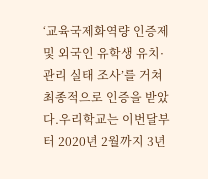‘교육국제화역량 인증제 및 외국인 유학생 유치·관리 실태 조사’를 거쳐 최종적으로 인증을 받았다.우리학교는 이번달부터 2020년 2월까지 3년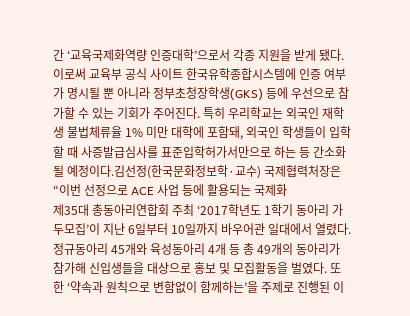간 ‘교육국제화역량 인증대학’으로서 각종 지원을 받게 됐다. 이로써 교육부 공식 사이트 한국유학종합시스템에 인증 여부가 명시될 뿐 아니라 정부초청장학생(GKS) 등에 우선으로 참가할 수 있는 기회가 주어진다. 특히 우리학교는 외국인 재학생 불법체류율 1% 미만 대학에 포함돼, 외국인 학생들이 입학할 때 사증발급심사를 표준입학허가서만으로 하는 등 간소화될 예정이다.김선정(한국문화정보학·교수) 국제협력처장은 “이번 선정으로 ACE 사업 등에 활용되는 국제화
제35대 총동아리연합회 주최 ‘2017학년도 1학기 동아리 가두모집’이 지난 6일부터 10일까지 바우어관 일대에서 열렸다.정규동아리 45개와 육성동아리 4개 등 총 49개의 동아리가 참가해 신입생들을 대상으로 홍보 및 모집활동을 벌였다. 또한 ‘약속과 원칙으로 변함없이 함께하는’을 주제로 진행된 이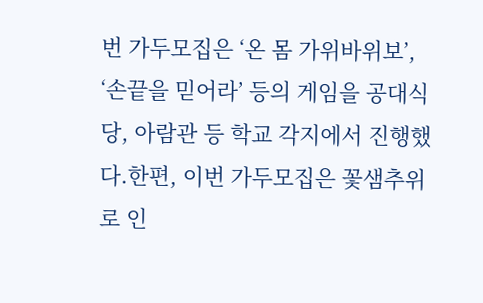번 가두모집은 ‘온 몸 가위바위보’, ‘손끝을 믿어라’ 등의 게임을 공대식당, 아람관 등 학교 각지에서 진행했다.한편, 이번 가두모집은 꽃샘추위로 인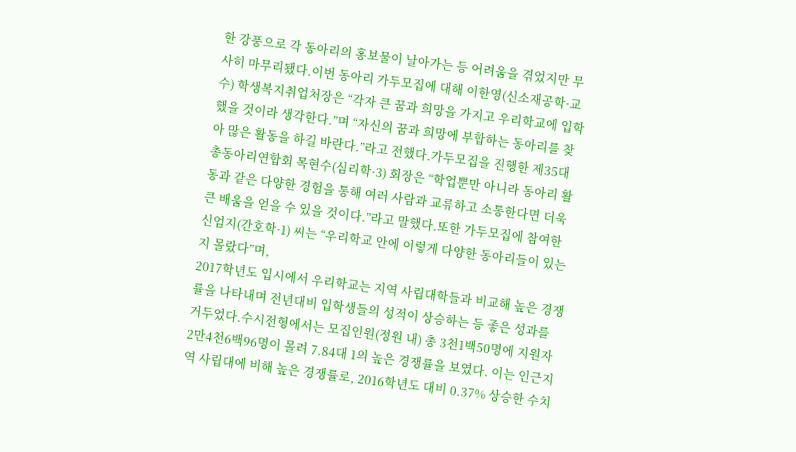한 강풍으로 각 동아리의 홍보물이 날아가는 등 어려움을 겪었지만 무사히 마무리됐다.이번 동아리 가두모집에 대해 이한영(신소재공학·교수) 학생복지취업처장은 “각자 큰 꿈과 희망을 가지고 우리학교에 입학했을 것이라 생각한다.”며 “자신의 꿈과 희망에 부합하는 동아리를 찾아 많은 활동을 하길 바란다.”라고 전했다.가두모집을 진행한 제35대 총동아리연합회 목현수(심리학·3) 회장은 “학업뿐만 아니라 동아리 활동과 같은 다양한 경험을 통해 여러 사람과 교류하고 소통한다면 더욱 큰 배움을 얻을 수 있을 것이다.”라고 말했다.또한 가두모집에 참여한 신엄지(간호학·1) 씨는 “우리학교 안에 이렇게 다양한 동아리들이 있는지 몰랐다”며,
2017학년도 입시에서 우리학교는 지역 사립대학들과 비교해 높은 경쟁률을 나타내며 전년대비 입학생들의 성적이 상승하는 등 좋은 성과를 거두었다.수시전형에서는 모집인원(정원 내) 총 3천1백50명에 지원자 2만4천6백96명이 몰려 7.84대 1의 높은 경쟁률을 보였다. 이는 인근지역 사립대에 비해 높은 경쟁률로, 2016학년도 대비 0.37% 상승한 수치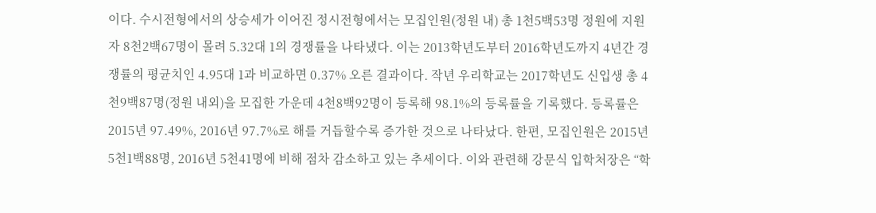이다. 수시전형에서의 상승세가 이어진 정시전형에서는 모집인원(정원 내) 총 1천5백53명 정원에 지원자 8천2백67명이 몰려 5.32대 1의 경쟁률을 나타냈다. 이는 2013학년도부터 2016학년도까지 4년간 경쟁률의 평균치인 4.95대 1과 비교하면 0.37% 오른 결과이다. 작년 우리학교는 2017학년도 신입생 총 4천9백87명(정원 내외)을 모집한 가운데 4천8백92명이 등록해 98.1%의 등록률을 기록했다. 등록률은 2015년 97.49%, 2016년 97.7%로 해를 거듭할수록 증가한 것으로 나타났다. 한편, 모집인원은 2015년 5천1백88명, 2016년 5천41명에 비해 점차 감소하고 있는 추세이다. 이와 관련해 강문식 입학처장은 “학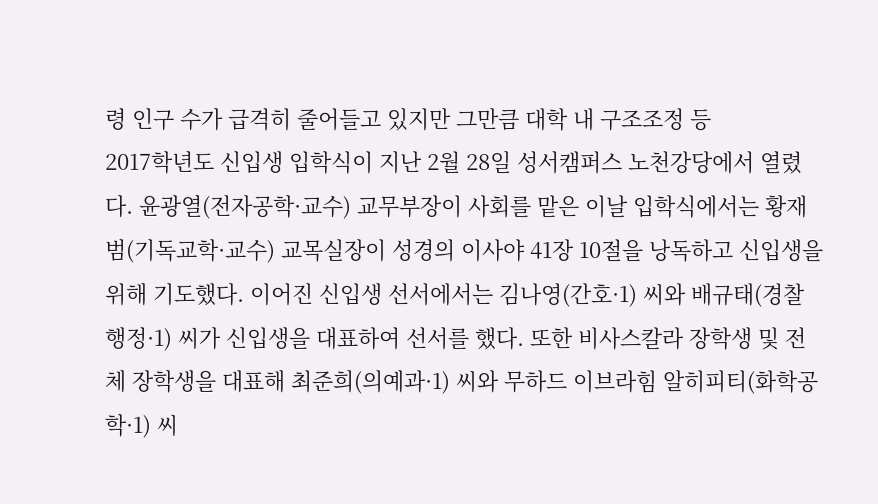령 인구 수가 급격히 줄어들고 있지만 그만큼 대학 내 구조조정 등
2017학년도 신입생 입학식이 지난 2월 28일 성서캠퍼스 노천강당에서 열렸다. 윤광열(전자공학·교수) 교무부장이 사회를 맡은 이날 입학식에서는 황재범(기독교학·교수) 교목실장이 성경의 이사야 41장 10절을 낭독하고 신입생을 위해 기도했다. 이어진 신입생 선서에서는 김나영(간호·1) 씨와 배규태(경찰행정·1) 씨가 신입생을 대표하여 선서를 했다. 또한 비사스칼라 장학생 및 전체 장학생을 대표해 최준희(의예과·1) 씨와 무하드 이브라힘 알히피티(화학공학·1) 씨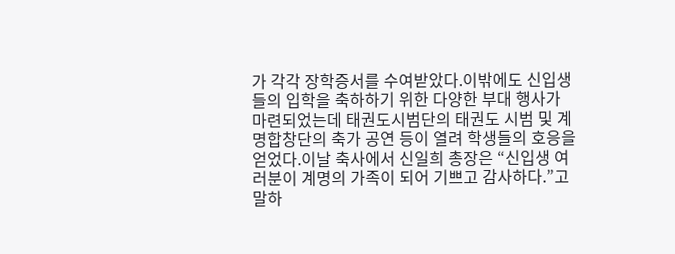가 각각 장학증서를 수여받았다.이밖에도 신입생들의 입학을 축하하기 위한 다양한 부대 행사가 마련되었는데 태권도시범단의 태권도 시범 및 계명합창단의 축가 공연 등이 열려 학생들의 호응을 얻었다.이날 축사에서 신일희 총장은 “신입생 여러분이 계명의 가족이 되어 기쁘고 감사하다.”고 말하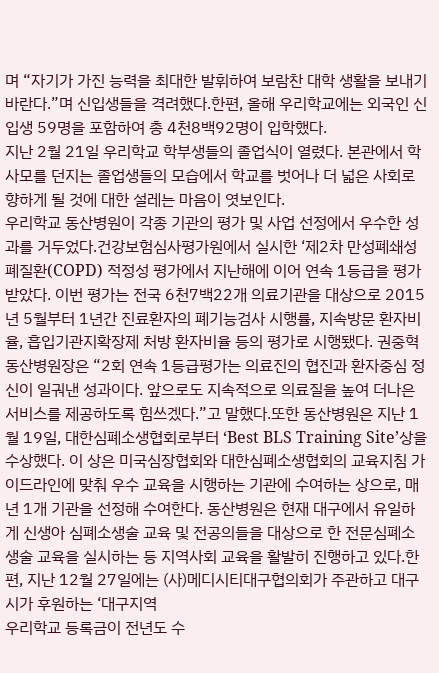며 “자기가 가진 능력을 최대한 발휘하여 보람찬 대학 생활을 보내기 바란다.”며 신입생들을 격려했다.한편, 올해 우리학교에는 외국인 신입생 59명을 포함하여 총 4천8백92명이 입학했다.
지난 2월 21일 우리학교 학부생들의 졸업식이 열렸다. 본관에서 학사모를 던지는 졸업생들의 모습에서 학교를 벗어나 더 넓은 사회로 향하게 될 것에 대한 설레는 마음이 엿보인다.
우리학교 동산병원이 각종 기관의 평가 및 사업 선정에서 우수한 성과를 거두었다.건강보험심사평가원에서 실시한 ‘제2차 만성폐쇄성폐질환(COPD) 적정성 평가에서 지난해에 이어 연속 1등급을 평가받았다. 이번 평가는 전국 6천7백22개 의료기관을 대상으로 2015년 5월부터 1년간 진료환자의 폐기능검사 시행률, 지속방문 환자비율, 흡입기관지확장제 처방 환자비율 등의 평가로 시행됐다. 권중혁 동산병원장은 “2회 연속 1등급평가는 의료진의 협진과 환자중심 정신이 일궈낸 성과이다. 앞으로도 지속적으로 의료질을 높여 더나은 서비스를 제공하도록 힘쓰겠다.”고 말했다.또한 동산병원은 지난 1월 19일, 대한심폐소생협회로부터 ‘Best BLS Training Site’상을 수상했다. 이 상은 미국심장협회와 대한심폐소생협회의 교육지침 가이드라인에 맞춰 우수 교육을 시행하는 기관에 수여하는 상으로, 매년 1개 기관을 선정해 수여한다. 동산병원은 현재 대구에서 유일하게 신생아 심폐소생술 교육 및 전공의들을 대상으로 한 전문심폐소생술 교육을 실시하는 등 지역사회 교육을 활발히 진행하고 있다.한편, 지난 12월 27일에는 (사)메디시티대구협의회가 주관하고 대구시가 후원하는 ‘대구지역
우리학교 등록금이 전년도 수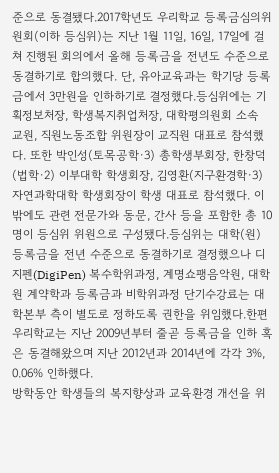준으로 동결됐다.2017학년도 우리학교 등록금심의위원회(이하 등심위)는 지난 1월 11일, 16일, 17일에 걸쳐 진행된 회의에서 올해 등록금을 전년도 수준으로 동결하기로 합의했다. 단, 유아교육과는 학기당 등록금에서 3만원을 인하하기로 결정했다.등심위에는 기획정보처장, 학생복지취업처장, 대학평의원회 소속 교원, 직원노동조합 위원장이 교직원 대표로 참석했다. 또한 박인성(토목공학·3) 총학생부회장, 한창덕(법학·2) 이부대학 학생회장, 김영환(지구환경학·3) 자연과학대학 학생회장이 학생 대표로 참석했다. 이밖에도 관련 전문가와 동문, 간사 등을 포함한 총 10명이 등심위 위원으로 구성됐다.등심위는 대학(원) 등록금을 전년 수준으로 동결하기로 결정했으나 디지펜(DigiPen) 복수학위과정, 계명쇼팽음악원, 대학원 계약학과 등록금과 비학위과정 단기수강료는 대학본부 측이 별도로 정하도록 권한을 위임했다.한편 우리학교는 지난 2009년부터 줄곧 등록금을 인하 혹은 동결해왔으며 지난 2012년과 2014년에 각각 3%, 0.06% 인하했다.
방학동안 학생들의 복지향상과 교육환경 개선을 위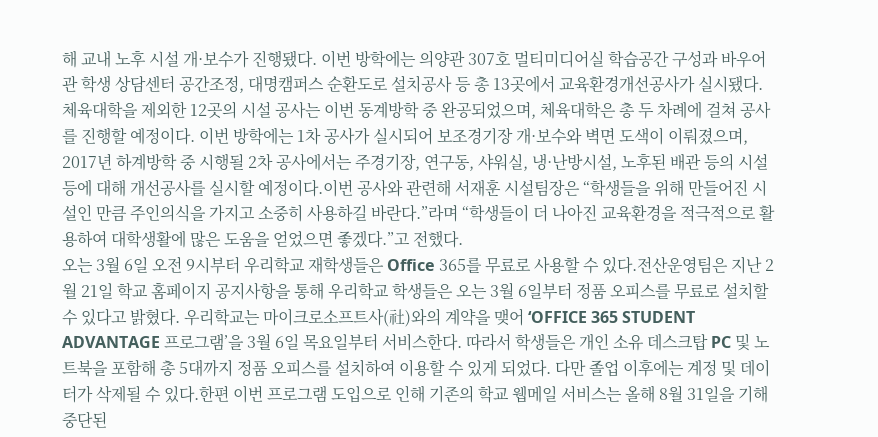해 교내 노후 시설 개·보수가 진행됐다. 이번 방학에는 의양관 307호 멀티미디어실 학습공간 구성과 바우어관 학생 상담센터 공간조정, 대명캠퍼스 순환도로 설치공사 등 총 13곳에서 교육환경개선공사가 실시됐다. 체육대학을 제외한 12곳의 시설 공사는 이번 동계방학 중 완공되었으며, 체육대학은 총 두 차례에 걸쳐 공사를 진행할 예정이다. 이번 방학에는 1차 공사가 실시되어 보조경기장 개·보수와 벽면 도색이 이뤄졌으며, 2017년 하계방학 중 시행될 2차 공사에서는 주경기장, 연구동, 샤워실, 냉·난방시설, 노후된 배관 등의 시설 등에 대해 개선공사를 실시할 예정이다.이번 공사와 관련해 서재훈 시설팀장은 “학생들을 위해 만들어진 시설인 만큼 주인의식을 가지고 소중히 사용하길 바란다.”라며 “학생들이 더 나아진 교육환경을 적극적으로 활용하여 대학생활에 많은 도움을 얻었으면 좋겠다.”고 전했다.
오는 3월 6일 오전 9시부터 우리학교 재학생들은 Office 365를 무료로 사용할 수 있다.전산운영팀은 지난 2월 21일 학교 홈페이지 공지사항을 통해 우리학교 학생들은 오는 3월 6일부터 정품 오피스를 무료로 설치할 수 있다고 밝혔다. 우리학교는 마이크로소프트사(社)와의 계약을 맺어 ‘OFFICE 365 STUDENT ADVANTAGE 프로그램’을 3월 6일 목요일부터 서비스한다. 따라서 학생들은 개인 소유 데스크탑 PC 및 노트북을 포함해 총 5대까지 정품 오피스를 설치하여 이용할 수 있게 되었다. 다만 졸업 이후에는 계정 및 데이터가 삭제될 수 있다.한편 이번 프로그램 도입으로 인해 기존의 학교 웹메일 서비스는 올해 8월 31일을 기해 중단된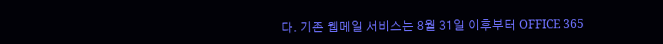다. 기존 웹메일 서비스는 8월 31일 이후부터 OFFICE 365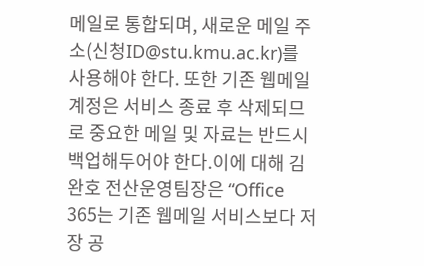메일로 통합되며, 새로운 메일 주소(신청ID@stu.kmu.ac.kr)를 사용해야 한다. 또한 기존 웹메일 계정은 서비스 종료 후 삭제되므로 중요한 메일 및 자료는 반드시 백업해두어야 한다.이에 대해 김완호 전산운영팀장은 “Office 365는 기존 웹메일 서비스보다 저장 공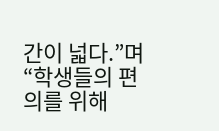간이 넓다.”며 “학생들의 편의를 위해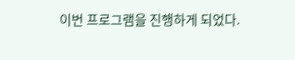이번 프로그램을 진행하게 되었다.